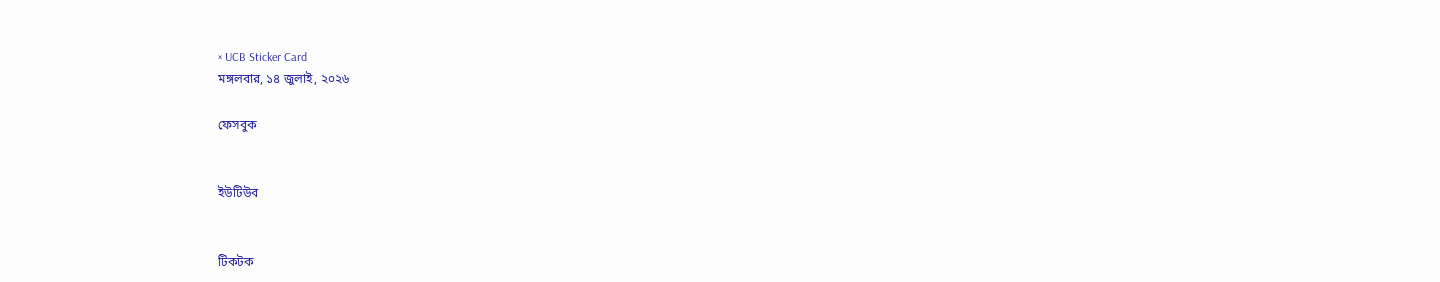× UCB Sticker Card
মঙ্গলবার, ১৪ জুলাই, ২০২৬

ফেসবুক


ইউটিউব


টিকটক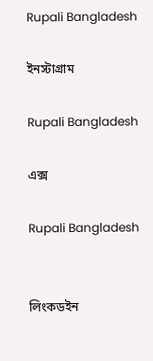Rupali Bangladesh

ইনস্টাগ্রাম

Rupali Bangladesh

এক্স

Rupali Bangladesh


লিংকডইন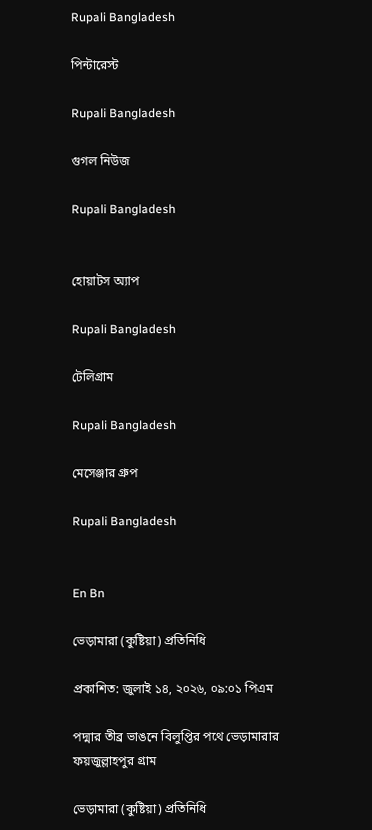Rupali Bangladesh

পিন্টারেস্ট

Rupali Bangladesh

গুগল নিউজ

Rupali Bangladesh


হোয়াটস অ্যাপ

Rupali Bangladesh

টেলিগ্রাম

Rupali Bangladesh

মেসেঞ্জার গ্রুপ

Rupali Bangladesh


En Bn

ভেড়ামারা (কুষ্টিয়া) প্রতিনিধি

প্রকাশিত: জুলাই ১৪, ২০২৬, ০৯:০১ পিএম

পদ্মার তীব্র ভাঙনে বিলুপ্তির পথে ভেড়ামারার ফয়জুল্লাহপুর গ্রাম

ভেড়ামারা (কুষ্টিয়া) প্রতিনিধি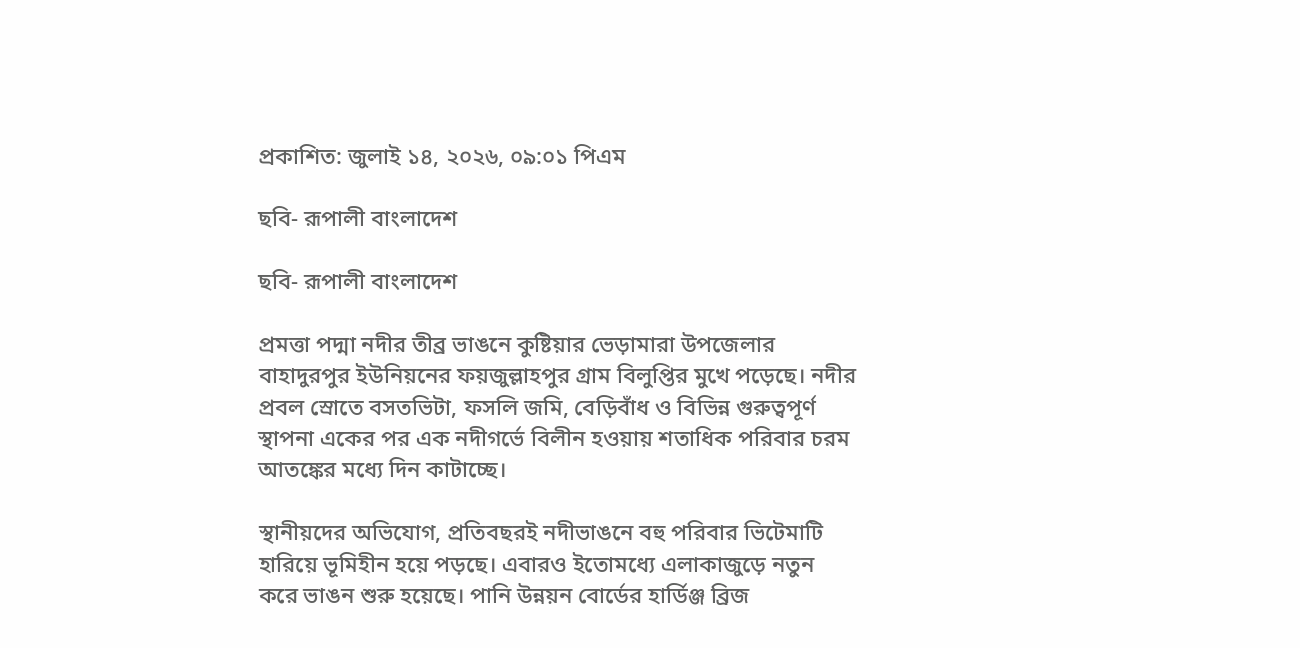প্রকাশিত: জুলাই ১৪, ২০২৬, ০৯:০১ পিএম

ছবি- রূপালী বাংলাদেশ

ছবি- রূপালী বাংলাদেশ

প্রমত্তা পদ্মা নদীর তীব্র ভাঙনে কুষ্টিয়ার ভেড়ামারা উপজেলার বাহাদুরপুর ইউনিয়নের ফয়জুল্লাহপুর গ্রাম বিলুপ্তির মুখে পড়েছে। নদীর প্রবল স্রোতে বসতভিটা, ফসলি জমি, বেড়িবাঁধ ও বিভিন্ন গুরুত্বপূর্ণ স্থাপনা একের পর এক নদীগর্ভে বিলীন হওয়ায় শতাধিক পরিবার চরম আতঙ্কের মধ্যে দিন কাটাচ্ছে।

স্থানীয়দের অভিযোগ, প্রতিবছরই নদীভাঙনে বহু পরিবার ভিটেমাটি হারিয়ে ভূমিহীন হয়ে পড়ছে। এবারও ইতোমধ্যে এলাকাজুড়ে নতুন করে ভাঙন শুরু হয়েছে। পানি উন্নয়ন বোর্ডের হার্ডিঞ্জ ব্রিজ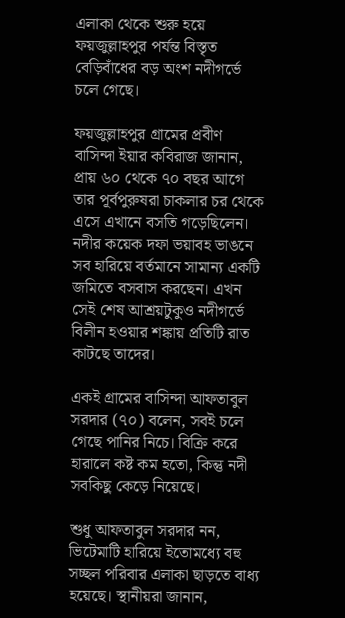এলাকা থেকে শুরু হয়ে ফয়জুল্লাহপুর পর্যন্ত বিস্তৃত বেড়িবাঁধের বড় অংশ নদীগর্ভে চলে গেছে।

ফয়জুল্লাহপুর গ্রামের প্রবীণ বাসিন্দা ইয়ার কবিরাজ জানান, প্রায় ৬০ থেকে ৭০ বছর আগে তার পূর্বপুরুষরা চাকলার চর থেকে এসে এখানে বসতি গড়েছিলেন। নদীর কয়েক দফা ভয়াবহ ভাঙনে সব হারিয়ে বর্তমানে সামান্য একটি জমিতে বসবাস করছেন। এখন সেই শেষ আশ্রয়টুকুও নদীগর্ভে বিলীন হওয়ার শঙ্কায় প্রতিটি রাত কাটছে তাদের।

একই গ্রামের বাসিন্দা আফতাবুল সরদার (৭০) বলেন, সবই চলে গেছে পানির নিচে। বিক্রি করে হারালে কষ্ট কম হতো, কিন্তু নদী সবকিছু কেড়ে নিয়েছে।

শুধু আফতাবুল সরদার নন, ভিটেমাটি হারিয়ে ইতোমধ্যে বহু সচ্ছল পরিবার এলাকা ছাড়তে বাধ্য হয়েছে। স্থানীয়রা জানান,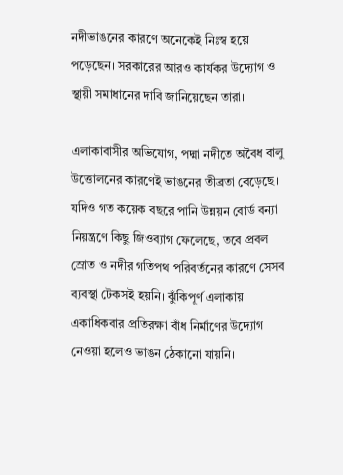নদীভাঙনের কারণে অনেকেই নিঃস্ব হয়ে পড়েছেন। সরকারের আরও কার্যকর উদ্যোগ ও স্থায়ী সমাধানের দাবি জানিয়েছেন তারা।

এলাকাবাসীর অভিযোগ, পদ্মা নদীতে অবৈধ বালু উত্তোলনের কারণেই ভাঙনের তীব্রতা বেড়েছে। যদিও গত কয়েক বছরে পানি উন্নয়ন বোর্ড বন্যা নিয়ন্ত্রণে কিছু জিওব্যাগ ফেলেছে, তবে প্রবল স্রোত ও নদীর গতিপথ পরিবর্তনের কারণে সেসব ব্যবস্থা টেকসই হয়নি। ঝুঁকিপূর্ণ এলাকায় একাধিকবার প্রতিরক্ষা বাঁধ নির্মাণের উদ্যোগ নেওয়া হলেও ভাঙন ঠেকানো যায়নি।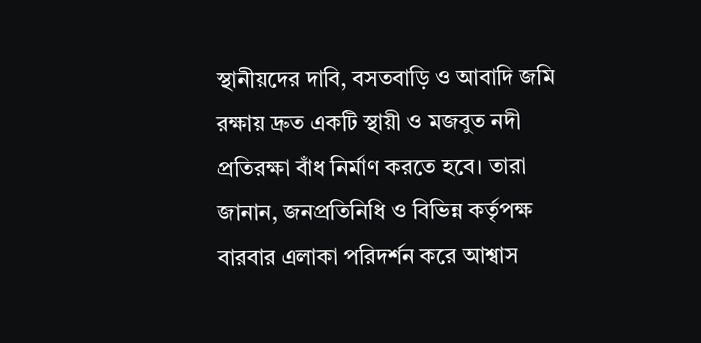স্থানীয়দের দাবি, বসতবাড়ি ও আবাদি জমি রক্ষায় দ্রুত একটি স্থায়ী ও মজবুত নদী প্রতিরক্ষা বাঁধ নির্মাণ করতে হবে। তারা জানান, জনপ্রতিনিধি ও বিভিন্ন কর্তৃপক্ষ বারবার এলাকা পরিদর্শন করে আশ্বাস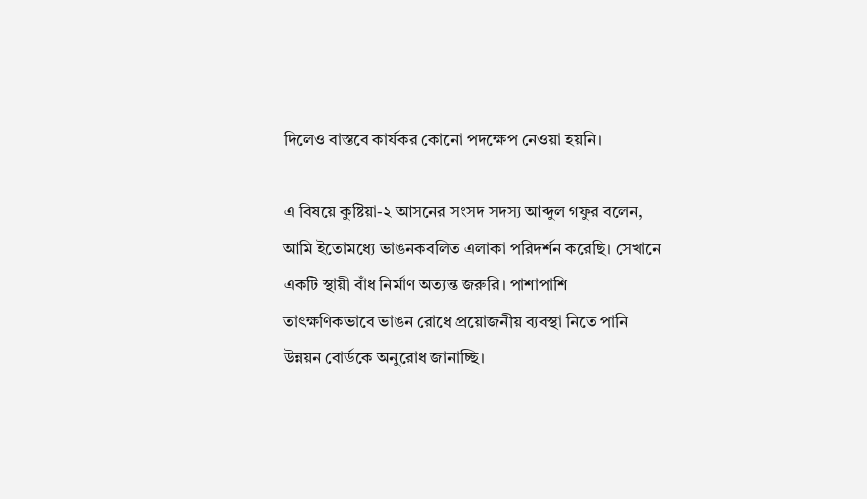দিলেও বাস্তবে কার্যকর কোনো পদক্ষেপ নেওয়া হয়নি।

এ বিষয়ে কুষ্টিয়া-২ আসনের সংসদ সদস্য আব্দুল গফুর বলেন, আমি ইতোমধ্যে ভাঙনকবলিত এলাকা পরিদর্শন করেছি। সেখানে একটি স্থায়ী বাঁধ নির্মাণ অত্যন্ত জরুরি। পাশাপাশি তাৎক্ষণিকভাবে ভাঙন রোধে প্রয়োজনীয় ব্যবস্থা নিতে পানি উন্নয়ন বোর্ডকে অনুরোধ জানাচ্ছি।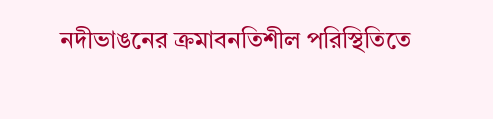নদীভাঙনের ক্রমাবনতিশীল পরিস্থিতিতে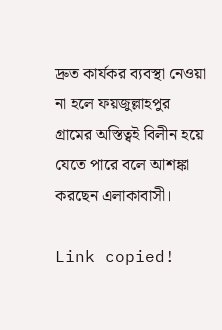দ্রুত কার্যকর ব্যবস্থা নেওয়া না হলে ফয়জুল্লাহপুর গ্রামের অস্তিত্বই বিলীন হয়ে যেতে পারে বলে আশঙ্কা করছেন এলাকাবাসী।

Link copied!